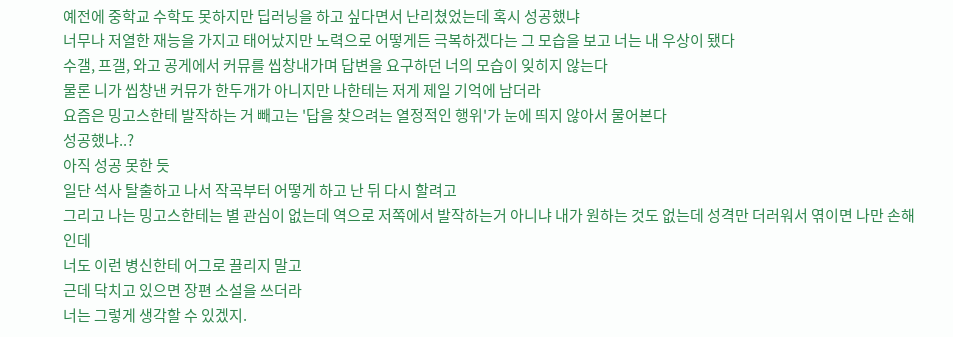예전에 중학교 수학도 못하지만 딥러닝을 하고 싶다면서 난리쳤었는데 혹시 성공했냐
너무나 저열한 재능을 가지고 태어났지만 노력으로 어떻게든 극복하겠다는 그 모습을 보고 너는 내 우상이 됐다
수갤, 프갤, 와고 공게에서 커뮤를 씹창내가며 답변을 요구하던 너의 모습이 잊히지 않는다
물론 니가 씹창낸 커뮤가 한두개가 아니지만 나한테는 저게 제일 기억에 남더라
요즘은 밍고스한테 발작하는 거 빼고는 '답을 찾으려는 열정적인 행위'가 눈에 띄지 않아서 물어본다
성공했냐..?
아직 성공 못한 듯
일단 석사 탈출하고 나서 작곡부터 어떻게 하고 난 뒤 다시 할려고
그리고 나는 밍고스한테는 별 관심이 없는데 역으로 저쪽에서 발작하는거 아니냐 내가 원하는 것도 없는데 성격만 더러워서 엮이면 나만 손해인데
너도 이런 병신한테 어그로 끌리지 말고
근데 닥치고 있으면 장편 소설을 쓰더라
너는 그렇게 생각할 수 있겠지.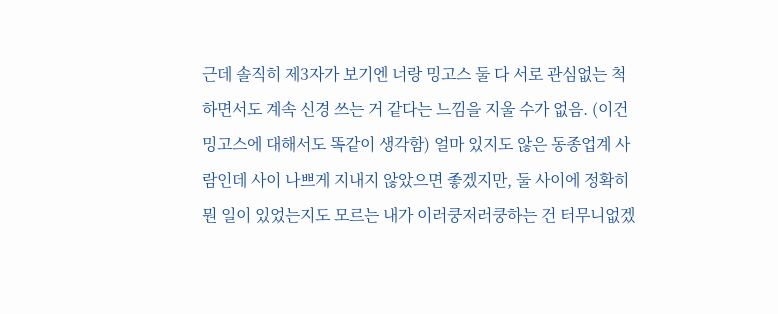근데 솔직히 제3자가 보기엔 너랑 밍고스 둘 다 서로 관심없는 척 하면서도 계속 신경 쓰는 거 같다는 느낌을 지울 수가 없음. (이건 밍고스에 대해서도 똑같이 생각함) 얼마 있지도 않은 동종업계 사람인데 사이 나쁘게 지내지 않았으면 좋겠지만, 둘 사이에 정확히 뭔 일이 있었는지도 모르는 내가 이러쿵저러쿵하는 건 터무니없겠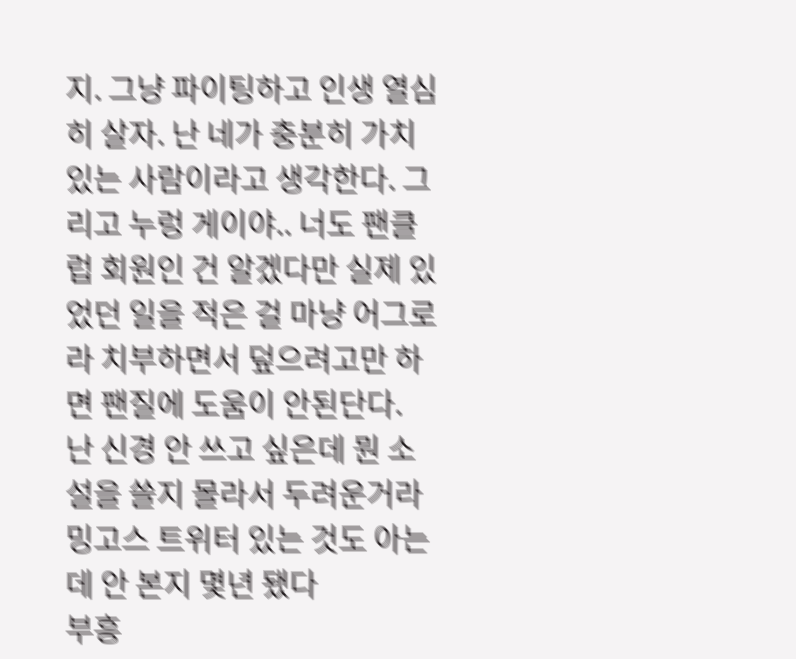지. 그냥 파이팅하고 인생 열심히 살자. 난 네가 충분히 가치 있는 사람이라고 생각한다. 그리고 누렁 게이야.. 너도 팬클럽 회원인 건 알겠다만 실제 있었던 일을 적은 걸 마냥 어그로라 치부하면서 덮으려고만 하면 팬질에 도움이 안된단다.
난 신경 안 쓰고 싶은데 뭔 소설을 쓸지 몰라서 두려운거라 밍고스 트위터 있는 것도 아는데 안 본지 몇년 됐다
부흥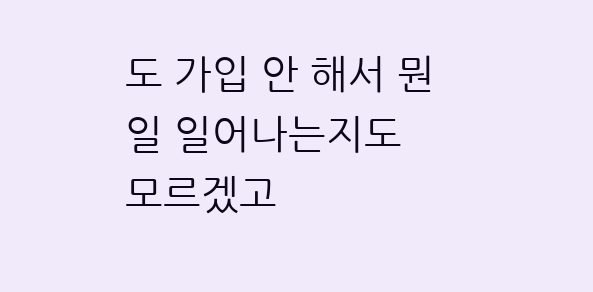도 가입 안 해서 뭔 일 일어나는지도 모르겠고